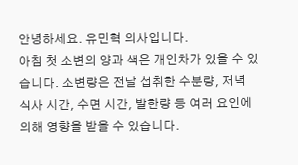안녕하세요. 유민혁 의사입니다.
아침 첫 소변의 양과 색은 개인차가 있을 수 있습니다. 소변량은 전날 섭취한 수분량, 저녁 식사 시간, 수면 시간, 발한량 등 여러 요인에 의해 영향을 받을 수 있습니다.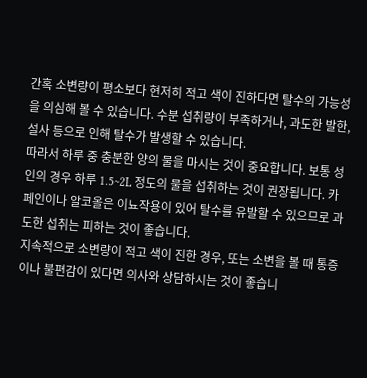간혹 소변량이 평소보다 현저히 적고 색이 진하다면 탈수의 가능성을 의심해 볼 수 있습니다. 수분 섭취량이 부족하거나, 과도한 발한, 설사 등으로 인해 탈수가 발생할 수 있습니다.
따라서 하루 중 충분한 양의 물을 마시는 것이 중요합니다. 보통 성인의 경우 하루 1.5~2L 정도의 물을 섭취하는 것이 권장됩니다. 카페인이나 알코올은 이뇨작용이 있어 탈수를 유발할 수 있으므로 과도한 섭취는 피하는 것이 좋습니다.
지속적으로 소변량이 적고 색이 진한 경우, 또는 소변을 볼 때 통증이나 불편감이 있다면 의사와 상담하시는 것이 좋습니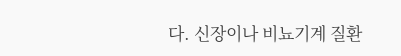다. 신장이나 비뇨기계 질환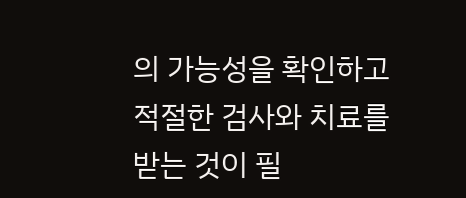의 가능성을 확인하고 적절한 검사와 치료를 받는 것이 필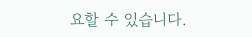요할 수 있습니다.